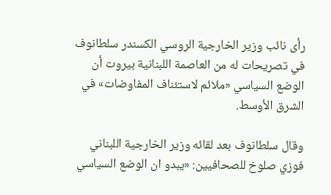رأى نائب وزير الخارجية الروسي الكسندر سلطانوف في تصريحات له من العاصمة اللبنانية بيروت أن الوضع السياسي «ملائم لاستئناف المفاوضات» في الشرق الأوسط.

وقال سلطانوف بعد لقائه وزير الخارجية اللبناني فوزي صلوخ للصحافيين: «يبدو ان الوضع السياسي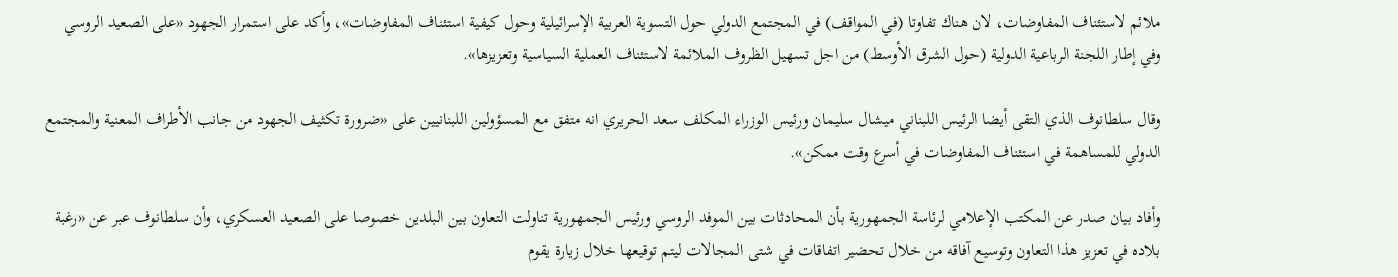ملائم لاستئناف المفاوضات، لان هناك تفاوتا (في المواقف) في المجتمع الدولي حول التسوية العربية الإسرائيلية وحول كيفية استئناف المفاوضات»، وأكد على استمرار الجهود «على الصعيد الروسي وفي إطار اللجنة الرباعية الدولية (حول الشرق الأوسط) من اجل تسهيل الظروف الملائمة لاستئناف العملية السياسية وتعزيزها».

وقال سلطانوف الذي التقى أيضا الرئيس اللبناني ميشال سليمان ورئيس الوزراء المكلف سعد الحريري انه متفق مع المسؤولين اللبنانيين على «ضرورة تكثيف الجهود من جانب الأطراف المعنية والمجتمع الدولي للمساهمة في استئناف المفاوضات في أسرع وقت ممكن».

وأفاد بيان صدر عن المكتب الإعلامي لرئاسة الجمهورية بأن المحادثات بين الموفد الروسي ورئيس الجمهورية تناولت التعاون بين البلدين خصوصا على الصعيد العسكري، وأن سلطانوف عبر عن «رغبة بلاده في تعزيز هذا التعاون وتوسيع آفاقه من خلال تحضير اتفاقات في شتى المجالات ليتم توقيعها خلال زيارة يقوم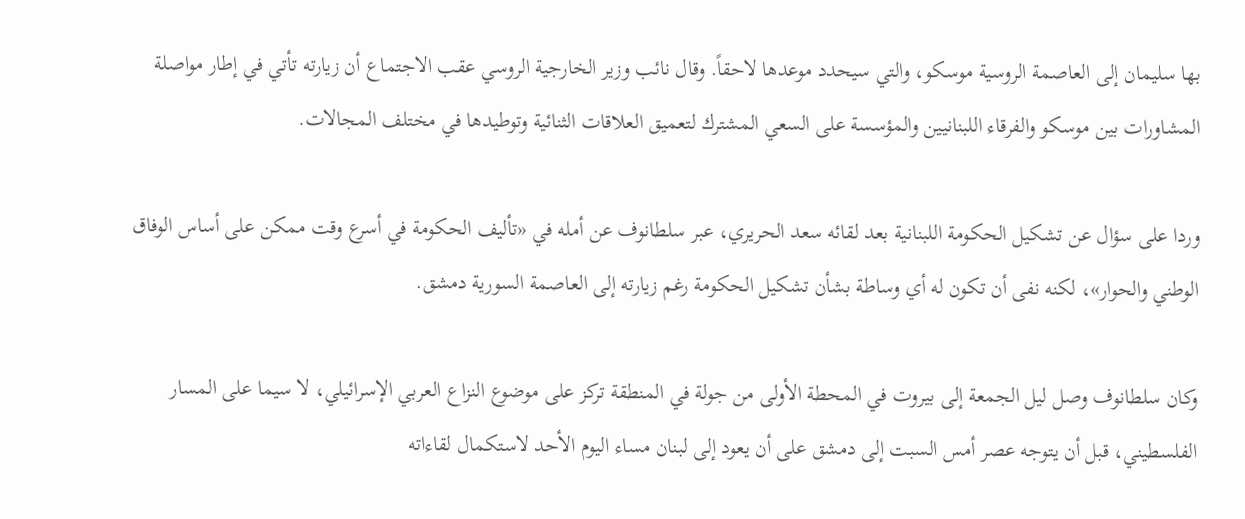بها سليمان إلى العاصمة الروسية موسكو، والتي سيحدد موعدها لاحقاً. وقال نائب وزير الخارجية الروسي عقب الاجتماع أن زيارته تأتي في إطار مواصلة المشاورات بين موسكو والفرقاء اللبنانيين والمؤسسة على السعي المشترك لتعميق العلاقات الثنائية وتوطيدها في مختلف المجالات.

وردا على سؤال عن تشكيل الحكومة اللبنانية بعد لقائه سعد الحريري، عبر سلطانوف عن أمله في «تأليف الحكومة في أسرع وقت ممكن على أساس الوفاق الوطني والحوار»، لكنه نفى أن تكون له أي وساطة بشأن تشكيل الحكومة رغم زيارته إلى العاصمة السورية دمشق.

وكان سلطانوف وصل ليل الجمعة إلى بيروت في المحطة الأولى من جولة في المنطقة تركز على موضوع النزاع العربي الإسرائيلي، لا سيما على المسار الفلسطيني، قبل أن يتوجه عصر أمس السبت إلى دمشق على أن يعود إلى لبنان مساء اليوم الأحد لاستكمال لقاءاته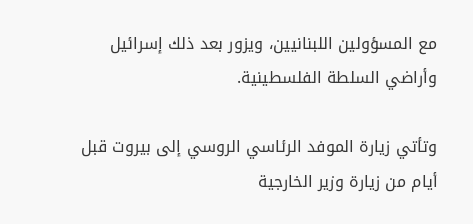مع المسؤولين اللبنانيين، ويزور بعد ذلك إسرائيل وأراضي السلطة الفلسطينية.

وتأتي زيارة الموفد الرئاسي الروسي إلى بيروت قبل أيام من زيارة وزير الخارجية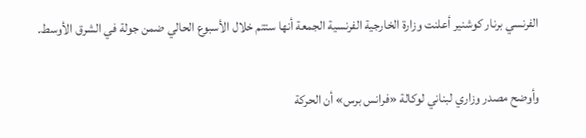الفرنسي برنار كوشنير أعلنت وزارة الخارجية الفرنسية الجمعة أنها ستتم خلال الأسبوع الحالي ضمن جولة في الشرق الأوسط.

وأوضح مصدر وزاري لبناني لوكالة «فرانس برس» أن الحركة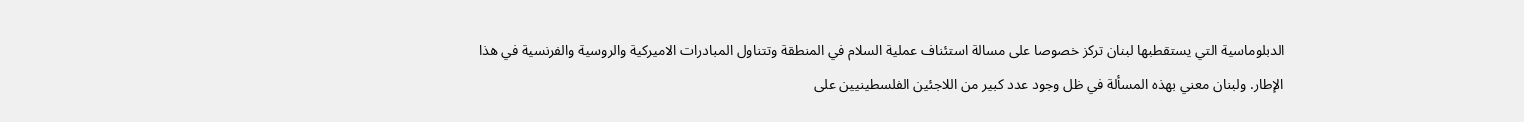الدبلوماسية التي يستقطبها لبنان تركز خصوصا على مسالة استئناف عملية السلام في المنطقة وتتناول المبادرات الاميركية والروسية والفرنسية في هذا الإطار. ولبنان معني بهذه المسألة في ظل وجود عدد كبير من اللاجئين الفلسطينيين على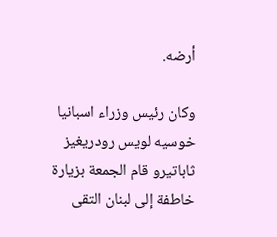أرضه.

وكان رئيس وزراء اسبانيا خوسيه لويس رودريغيز ثاباتيرو قام الجمعة بزيارة خاطفة إلى لبنان التقى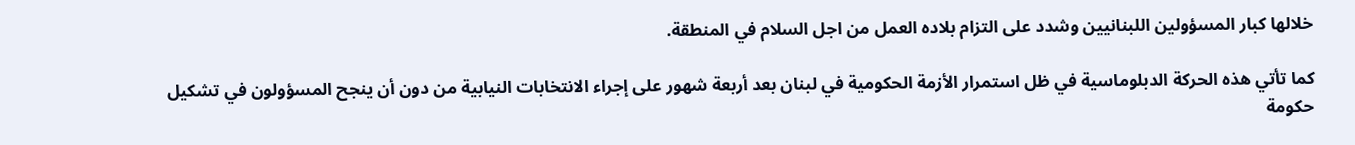خلالها كبار المسؤولين اللبنانيين وشدد على التزام بلاده العمل من اجل السلام في المنطقة.

كما تأتي هذه الحركة الدبلوماسية في ظل استمرار الأزمة الحكومية في لبنان بعد أربعة شهور على إجراء الانتخابات النيابية من دون أن ينجح المسؤولون في تشكيل حكومة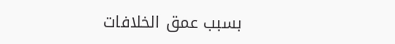بسبب عمق الخلافات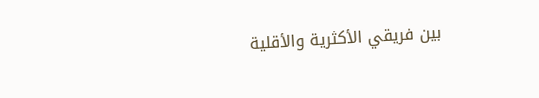بين فريقي الأكثرية والأقلية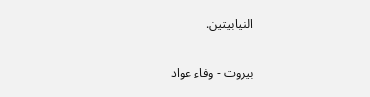النيابيتين.

بيروت - وفاء عواد